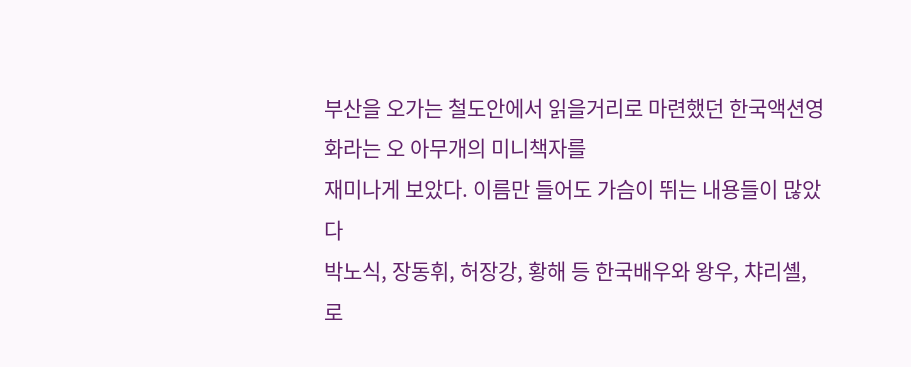부산을 오가는 철도안에서 읽을거리로 마련했던 한국액션영화라는 오 아무개의 미니책자를
재미나게 보았다. 이름만 들어도 가슴이 뛰는 내용들이 많았다
박노식, 장동휘, 허장강, 황해 등 한국배우와 왕우, 챠리셸, 로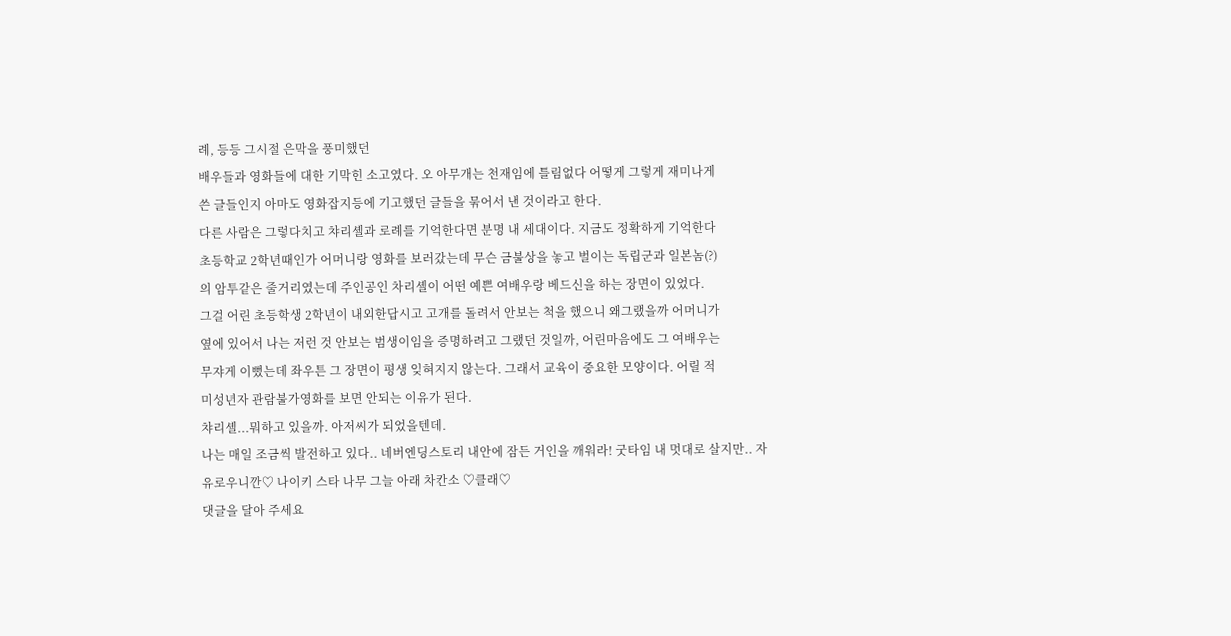례, 등등 그시절 은막을 풍미했던
배우들과 영화들에 대한 기막힌 소고였다. 오 아무개는 천재임에 틀림없다 어떻게 그렇게 재미나게
쓴 글들인지 아마도 영화잡지등에 기고했던 글들을 묶어서 낸 것이라고 한다.
다른 사람은 그렇다치고 챠리셸과 로례를 기억한다면 분명 내 세대이다. 지금도 정확하게 기억한다
초등학교 2학년때인가 어머니랑 영화를 보러갔는데 무슨 금불상을 놓고 벌이는 독립군과 일본놈(?)
의 암투같은 줄거리였는데 주인공인 차리셸이 어떤 예쁜 여배우랑 베드신을 하는 장면이 있었다.
그걸 어린 초등학생 2학년이 내외한답시고 고개를 돌려서 안보는 척을 했으니 왜그랬을까 어머니가
옆에 있어서 나는 저런 것 안보는 범생이임을 증명하려고 그랬던 것일까, 어린마음에도 그 여배우는
무쟈게 이뻤는데 좌우튼 그 장면이 평생 잊혀지지 않는다. 그래서 교육이 중요한 모양이다. 어릴 적
미성년자 관람불가영화를 보면 안되는 이유가 된다.
챠리셸...뭐하고 있을까. 아저씨가 되었을텐데.
나는 매일 조금씩 발전하고 있다.. 네버엔딩스토리 내안에 잠든 거인을 깨워라! 굿타임 내 멋대로 살지만.. 자유로우니깐♡ 나이키 스타 나무 그늘 아래 차칸소 ♡클래♡
댓글을 달아 주세요